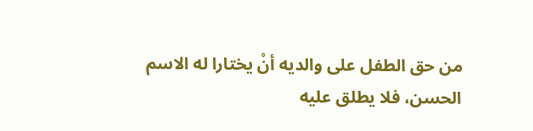من حق الطفل على والديه أنْ يختارا له الاسم الحسن، فلا يطلق عليه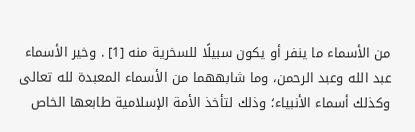من الأسماء ما ينفر أو يكون سبيلًا للسخرية منه [1] . وخير الأسماء عبد الله وعبد الرحمن، وما شابههما من الأسماء المعبدة لله تعالى وكذلك أسماء الأنبياء؛ وذلك لتأخذ الأمة الإسلامية طابعها الخاص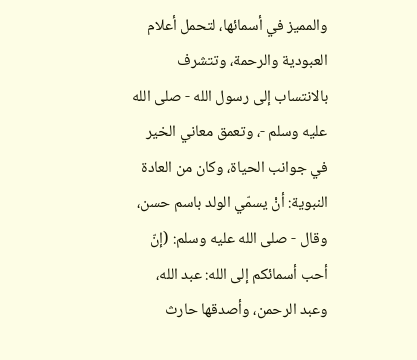والمميز في أسمائها، لتحمل أعلام العبودية والرحمة، وتتشرف بالانتساب إلى رسول الله - صلى الله عليه وسلم -، وتعمق معاني الخير في جوانب الحياة، وكان من العادة النبوية: أنْ يسمّي الولد باسم حسن، وقال - صلى الله عليه وسلم: (إنّ أحب أسمائكم إلى الله: عبد الله، وعبد الرحمن، وأصدقها حارث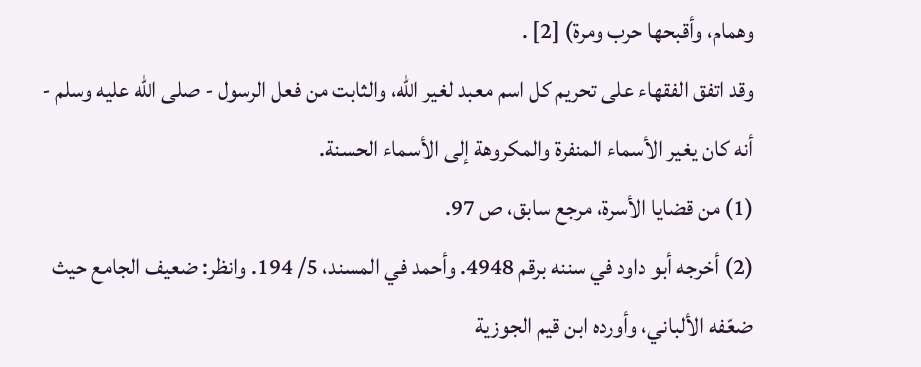وهمام، وأقبحها حرب ومرة) [2] .
وقد اتفق الفقهاء على تحريم كل اسم معبد لغير الله، والثابت من فعل الرسول - صلى الله عليه وسلم - أنه كان يغير الأسماء المنفرة والمكروهة إلى الأسماء الحسنة.
(1) من قضايا الأسرة، مرجع سابق، ص 97.
(2) أخرجه أبو داود في سننه برقم 4948. وأحمد في المسند، 5/ 194. وانظر: ضعيف الجامع حيث ضعّفه الألباني، وأورده ابن قيم الجوزية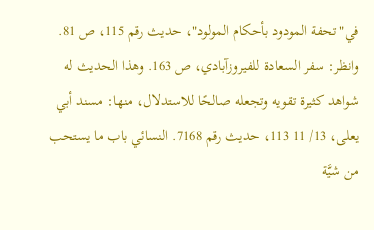في"تحفة المودود بأحكام المولود"، حديث رقم 115، ص 81. وانظر: سفر السعادة للفيروزآبادي، ص 163. وهذا الحديث له شواهد كثيرة تقويه وتجعله صالحًا للاستدلال، منها: مسند أبي يعلى، 13/ 11 113، حديث رقم 7168. النسائي باب ما يستحب من شيَّة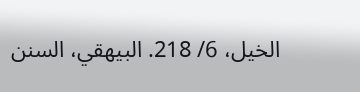الخيل، 6/ 218. البيهقي، السنن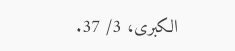الكبرى، 3/ 37.